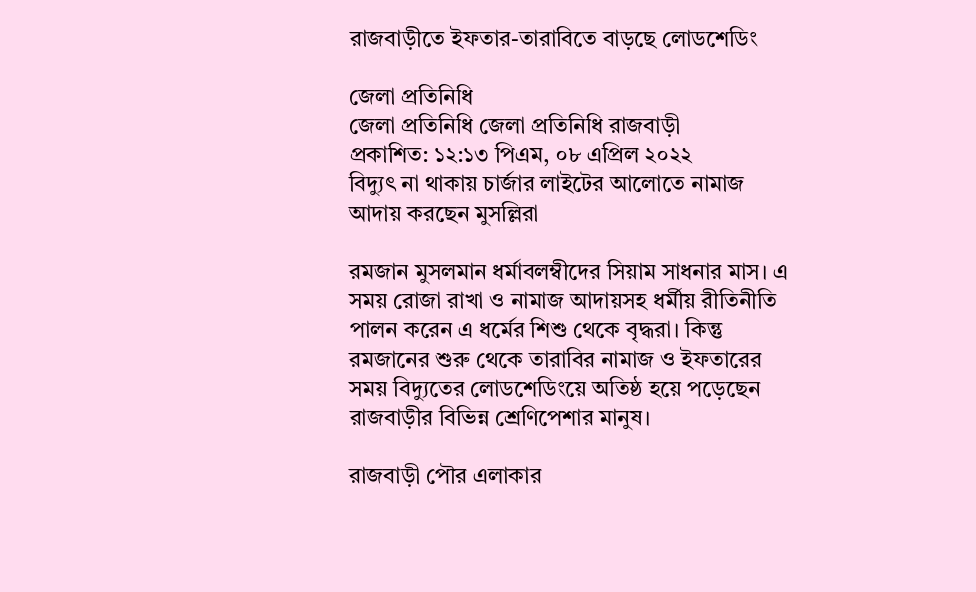রাজবাড়ীতে ইফতার-তারাবিতে বাড়ছে লোডশেডিং

জেলা প্রতিনিধি
জেলা প্রতিনিধি জেলা প্রতিনিধি রাজবাড়ী
প্রকাশিত: ১২:১৩ পিএম, ০৮ এপ্রিল ২০২২
বিদ্যুৎ না থাকায় চার্জার লাইটের আলোতে নামাজ আদায় করছেন মুসল্লিরা

রমজান মুসলমান ধর্মাবলম্বীদের সিয়াম সাধনার মাস। এ সময় রোজা রাখা ও নামাজ আদায়সহ ধর্মীয় রীতিনীতি পালন করেন এ ধর্মের শিশু থেকে বৃদ্ধরা। কিন্তু রমজানের শুরু থেকে তারাবির নামাজ ও ইফতারের সময় বিদ্যুতের লোডশেডিংয়ে অতিষ্ঠ হয়ে পড়েছেন রাজবাড়ীর বিভিন্ন শ্রেণিপেশার মানুষ।

রাজবাড়ী পৌর এলাকার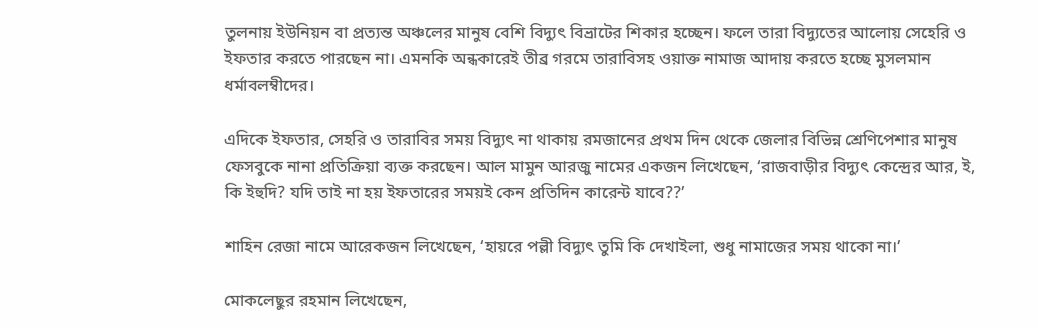তুলনায় ইউনিয়ন বা প্রত্যন্ত অঞ্চলের মানুষ বেশি বিদ্যুৎ বিভ্রাটের শিকার হচ্ছেন। ফলে তারা বিদ্যুতের আলোয় সেহেরি ও ইফতার করতে পারছেন না। এমনকি অন্ধকারেই তীব্র গরমে তারাবিসহ ওয়াক্ত নামাজ আদায় করতে হচ্ছে মুসলমান ধর্মাবলম্বীদের।

এদিকে ইফতার, সেহরি ও তারাবির সময় বিদ্যুৎ না থাকায় রমজানের প্রথম দিন থেকে জেলার বিভিন্ন শ্রেণিপেশার মানুষ ফেসবুকে নানা প্রতিক্রিয়া ব্যক্ত করছেন। আল মামুন আরজু নামের একজন লিখেছেন, ‘রাজবাড়ীর বিদ্যুৎ কেন্দ্রের আর, ই, কি ইহুদি? যদি তাই না হয় ইফতারের সময়ই কেন প্রতিদিন কারেন্ট যাবে??’

শাহিন রেজা নামে আরেকজন লিখেছেন, ‘হায়রে পল্লী বিদ্যুৎ তুমি কি দেখাইলা, শুধু নামাজের সময় থাকো না।’

মোকলেছুর রহমান লিখেছেন,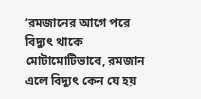‘রমজানের আগে পরে বিদ্যুৎ থাকে মোটামোটিভাবে, রমজান এলে বিদ্যুৎ কেন যে হয়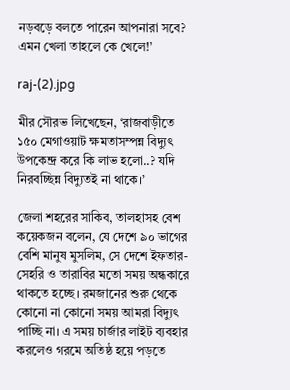নড়বড়ে বলতে পারেন আপনারা সবে? এমন খেলা তাহলে কে খেলে!’

raj-(2).jpg

মীর সৌরভ লিখেছেন, ‘রাজবাড়ীতে ১৫০ মেগাওয়াট ক্ষমতাসম্পন্ন বিদ্যুৎ উপকেন্দ্র করে কি লাভ হলো..? যদি নিরবচ্ছিন্ন বিদ্যুতই না থাকে।’

জেলা শহরের সাকিব, তালহাসহ বেশ কয়েকজন বলেন, যে দেশে ৯০ ভাগের বেশি মানুষ মুসলিম, সে দেশে ইফতার-সেহরি ও তারাবির মতো সময় অন্ধকারে থাকতে হচ্ছে। রমজানের শুরু থেকে কোনো না কোনো সময় আমরা বিদ্যুৎ পাচ্ছি না। এ সময় চার্জার লাইট ব্যবহার করলেও গরমে অতিষ্ঠ হয়ে পড়তে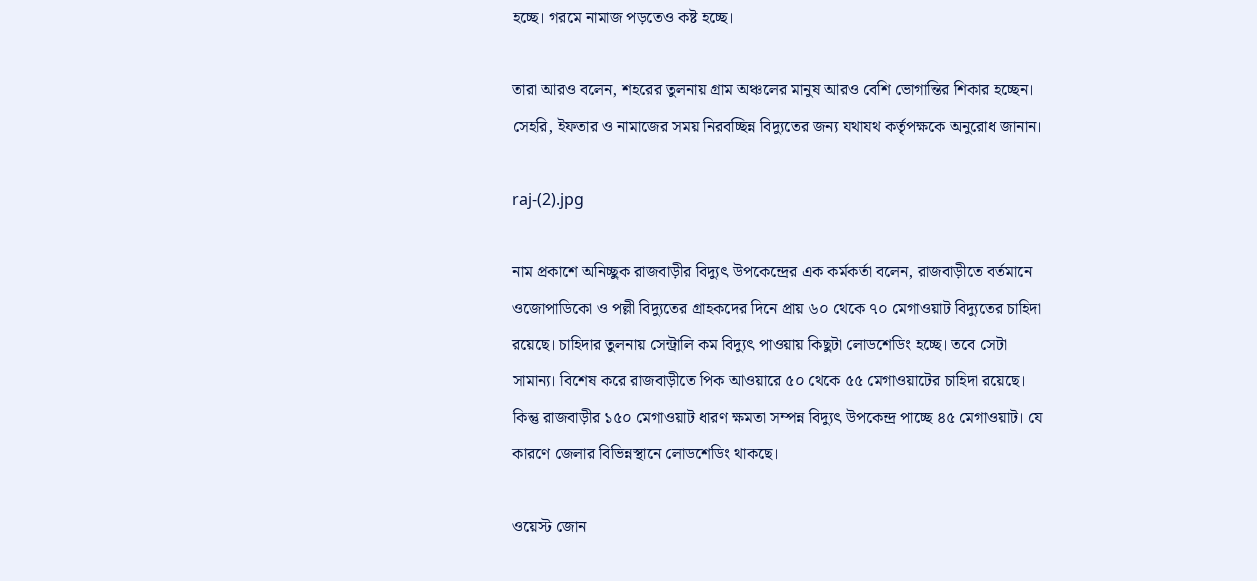হচ্ছে। গরমে নামাজ পড়তেও কষ্ট হচ্ছে।

তারা আরও বলেন, শহরের তুলনায় গ্রাম অঞ্চলের মানুষ আরও বেশি ভোগান্তির শিকার হচ্ছেন। সেহরি, ইফতার ও নামাজের সময় নিরবচ্ছিন্ন বিদ্যুতের জন্য যথাযথ কর্তৃপক্ষকে অনুরোধ জানান।

raj-(2).jpg

নাম প্রকাশে অনিচ্ছুক রাজবাড়ীর বিদ্যুৎ উপকেন্দ্রের এক কর্মকর্তা বলেন, রাজবাড়ীতে বর্তমানে ওজোপাডিকো ও পল্লী বিদ্যুতের গ্রাহকদের দিনে প্রায় ৬০ থেকে ৭০ মেগাওয়াট বিদ্যুতের চাহিদা রয়েছে। চাহিদার তুলনায় সেন্ট্রালি কম বিদ্যুৎ পাওয়ায় কিছুটা লোডশেডিং হচ্ছে। তবে সেটা সামান্য। বিশেষ করে রাজবাড়ীতে পিক আওয়ারে ৫০ থেকে ৫৫ মেগাওয়াটের চাহিদা রয়েছে। কিন্তু রাজবাড়ীর ১৫০ মেগাওয়াট ধারণ ক্ষমতা সম্পন্ন বিদ্যুৎ উপকেন্দ্র পাচ্ছে ৪৫ মেগাওয়াট। যে কারণে জেলার বিভিন্নস্থানে লোডশেডিং থাকছে।

ওয়েস্ট জোন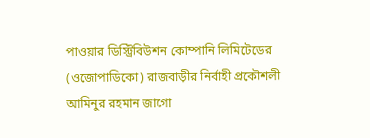পাওয়ার ডিস্ট্রিবিউশন কোম্পানি লিমিটেডের (ওজোপাডিকো) রাজবাড়ীর নির্বাহী প্রকৌশলী আমিনুর রহমান জাগো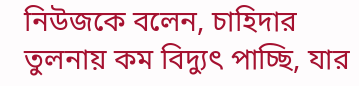নিউজকে বলেন, চাহিদার তুলনায় কম বিদ্যুৎ পাচ্ছি, যার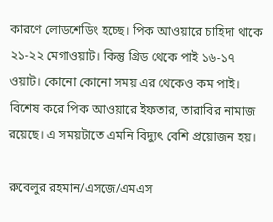কারণে লোডশেডিং হচ্ছে। পিক আওয়ারে চাহিদা থাকে ২১-২২ মেগাওয়াট। কিন্তু গ্রিড থেকে পাই ১৬-১৭ ওয়াট। কোনো কোনো সময় এর থেকেও কম পাই। বিশেষ করে পিক আওয়ারে ইফতার, তারাবির নামাজ রয়েছে। এ সময়টাতে এমনি বিদ্যুৎ বেশি প্রয়োজন হয়।

রুবেলুর রহমান/এসজে/এমএস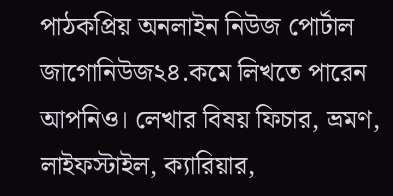পাঠকপ্রিয় অনলাইন নিউজ পোর্টাল জাগোনিউজ২৪.কমে লিখতে পারেন আপনিও। লেখার বিষয় ফিচার, ভ্রমণ, লাইফস্টাইল, ক্যারিয়ার,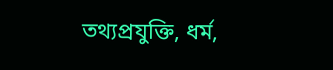তথ্যপ্রযুক্তি, ধর্ম,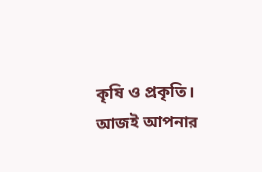কৃষি ও প্রকৃতি। আজই আপনার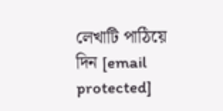লেখাটি পাঠিয়ে দিন [email protected]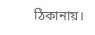ঠিকানায়।